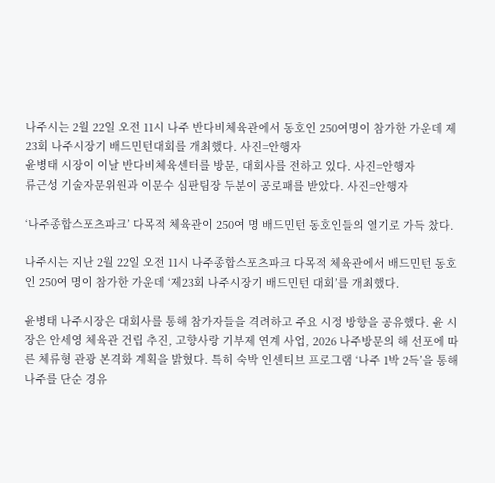나주시는 2월 22일 오전 11시 나주 반다비체육관에서 동호인 250여명이 참가한 가운데 제23회 나주시장기 배드민턴대회를 개최했다. 사진=안행자
윤병태 시장이 이날 반다비체육센터를 방문, 대회사를 전하고 있다. 사진=안행자
류근성 기술자문위원과 이문수 심판팀장 두분이 공로패를 받았다. 사진=안행자

‘나주종합스포츠파크’ 다목적 체육관이 250여 명 배드민턴 동호인들의 열기로 가득 찼다.

나주시는 지난 2월 22일 오전 11시 나주종합스포츠파크 다목적 체육관에서 배드민턴 동호인 250여 명이 참가한 가운데 ‘제23회 나주시장기 배드민턴 대회’를 개최했다.

윤병태 나주시장은 대회사를 통해 참가자들을 격려하고 주요 시정 방향을 공유했다. 윤 시장은 안세영 체육관 건립 추진, 고향사랑 기부제 연계 사업, 2026 나주방문의 해 선포에 따른 체류형 관광 본격화 계획을 밝혔다. 특히 숙박 인센티브 프로그램 ‘나주 1박 2득’을 통해 나주를 단순 경유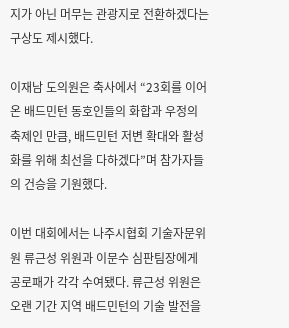지가 아닌 머무는 관광지로 전환하겠다는 구상도 제시했다.

이재남 도의원은 축사에서 “23회를 이어온 배드민턴 동호인들의 화합과 우정의 축제인 만큼, 배드민턴 저변 확대와 활성화를 위해 최선을 다하겠다”며 참가자들의 건승을 기원했다.

이번 대회에서는 나주시협회 기술자문위원 류근성 위원과 이문수 심판팀장에게 공로패가 각각 수여됐다. 류근성 위원은 오랜 기간 지역 배드민턴의 기술 발전을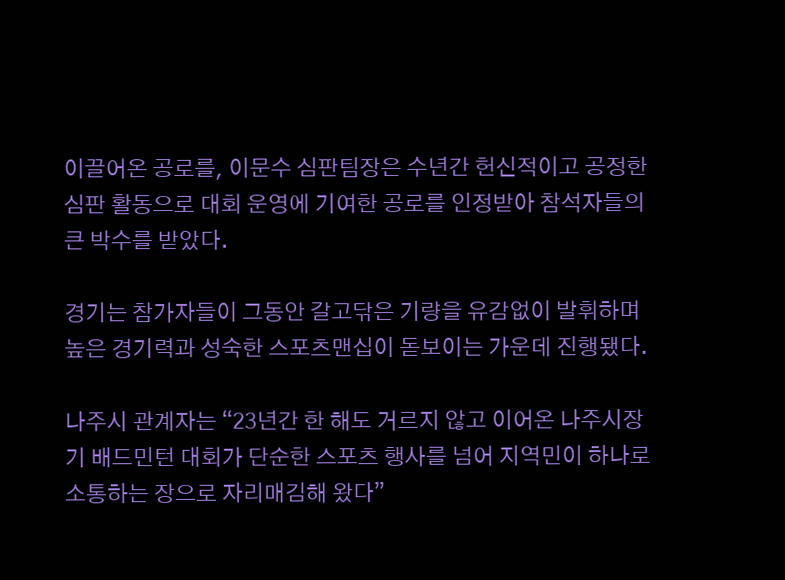이끌어온 공로를, 이문수 심판팀장은 수년간 헌신적이고 공정한 심판 활동으로 대회 운영에 기여한 공로를 인정받아 참석자들의 큰 박수를 받았다.

경기는 참가자들이 그동안 갈고닦은 기량을 유감없이 발휘하며 높은 경기력과 성숙한 스포츠맨십이 돋보이는 가운데 진행됐다.

나주시 관계자는 “23년간 한 해도 거르지 않고 이어온 나주시장기 배드민턴 대회가 단순한 스포츠 행사를 넘어 지역민이 하나로 소통하는 장으로 자리매김해 왔다”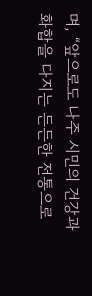며, “앞으로도 나주 시민의 건강과 화합을 다지는 든든한 전통으로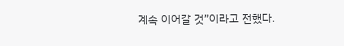계속 이어갈 것”이라고 전했다.